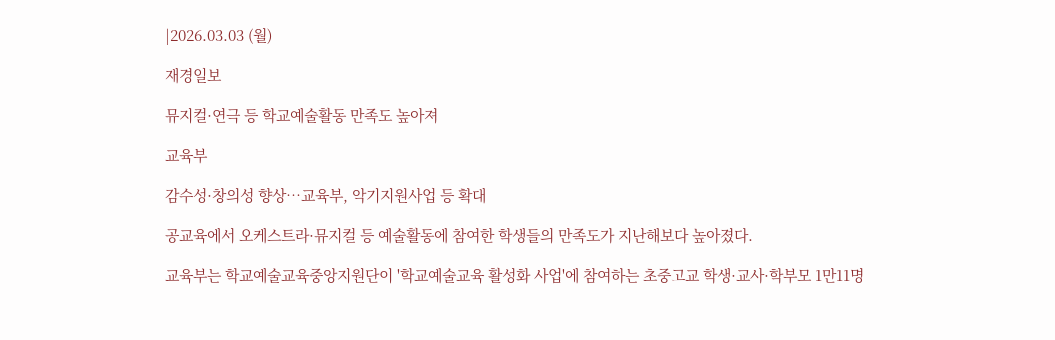|2026.03.03 (월)

재경일보

뮤지컬·연극 등 학교예술활동 만족도 높아져

교육부

감수성·창의성 향상…교육부, 악기지원사업 등 확대

공교육에서 오케스트라·뮤지컬 등 예술활동에 참여한 학생들의 만족도가 지난해보다 높아졌다.

교육부는 학교예술교육중앙지원단이 '학교예술교육 활성화 사업'에 참여하는 초중고교 학생·교사·학부모 1만11명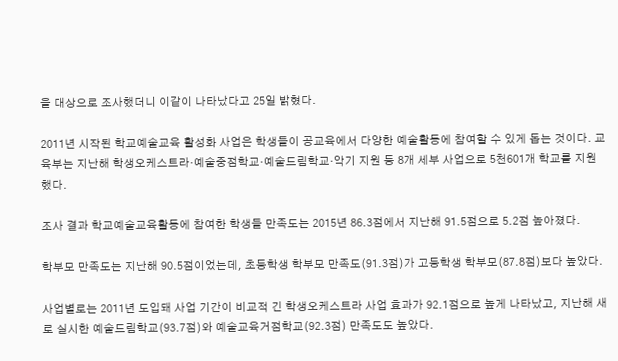을 대상으로 조사했더니 이같이 나타났다고 25일 밝혔다.

2011년 시작된 학교예술교육 활성화 사업은 학생들이 공교육에서 다양한 예술활동에 참여할 수 있게 돕는 것이다. 교육부는 지난해 학생오케스트라·예술중점학교·예술드림학교·악기 지원 등 8개 세부 사업으로 5천601개 학교를 지원했다.

조사 결과 학교예술교육활동에 참여한 학생들 만족도는 2015년 86.3점에서 지난해 91.5점으로 5.2점 높아졌다.

학부모 만족도는 지난해 90.5점이었는데, 초등학생 학부모 만족도(91.3점)가 고등학생 학부모(87.8점)보다 높았다.

사업별로는 2011년 도입돼 사업 기간이 비교적 긴 학생오케스트라 사업 효과가 92.1점으로 높게 나타났고, 지난해 새로 실시한 예술드림학교(93.7점)와 예술교육거점학교(92.3점) 만족도도 높았다.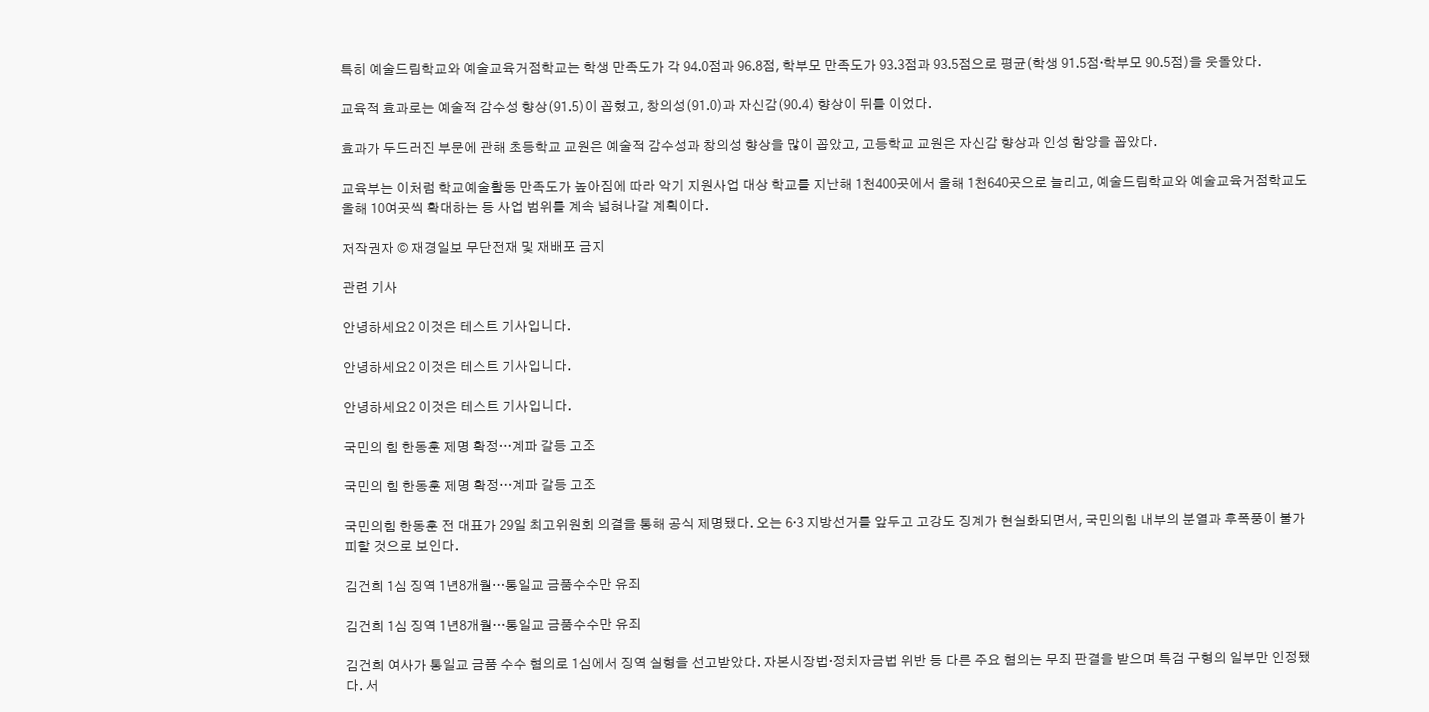특히 예술드림학교와 예술교육거점학교는 학생 만족도가 각 94.0점과 96.8점, 학부모 만족도가 93.3점과 93.5점으로 평균(학생 91.5점·학부모 90.5점)을 웃돌았다.

교육적 효과로는 예술적 감수성 향상(91.5)이 꼽혔고, 창의성(91.0)과 자신감(90.4) 향상이 뒤를 이었다.

효과가 두드러진 부문에 관해 초등학교 교원은 예술적 감수성과 창의성 향상을 많이 꼽았고, 고등학교 교원은 자신감 향상과 인성 함양을 꼽았다.

교육부는 이처럼 학교예술활동 만족도가 높아짐에 따라 악기 지원사업 대상 학교를 지난해 1천400곳에서 올해 1천640곳으로 늘리고, 예술드림학교와 예술교육거점학교도 올해 10여곳씩 확대하는 등 사업 범위를 계속 넓혀나갈 계획이다.

저작권자 © 재경일보 무단전재 및 재배포 금지

관련 기사

안녕하세요2 이것은 테스트 기사입니다.

안녕하세요2 이것은 테스트 기사입니다.

안녕하세요2 이것은 테스트 기사입니다.

국민의 힘 한동훈 제명 확정…계파 갈등 고조

국민의 힘 한동훈 제명 확정…계파 갈등 고조

국민의힘 한동훈 전 대표가 29일 최고위원회 의결을 통해 공식 제명됐다. 오는 6·3 지방선거를 앞두고 고강도 징계가 현실화되면서, 국민의힘 내부의 분열과 후폭풍이 불가피할 것으로 보인다.

김건희 1심 징역 1년8개월…통일교 금품수수만 유죄

김건희 1심 징역 1년8개월…통일교 금품수수만 유죄

김건희 여사가 통일교 금품 수수 혐의로 1심에서 징역 실형을 선고받았다. 자본시장법·정치자금법 위반 등 다른 주요 혐의는 무죄 판결을 받으며 특검 구형의 일부만 인정됐다. 서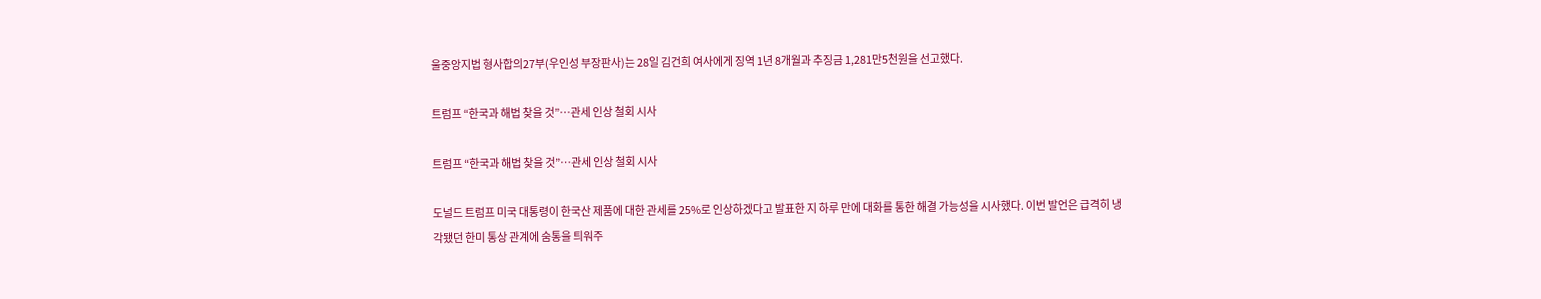울중앙지법 형사합의27부(우인성 부장판사)는 28일 김건희 여사에게 징역 1년 8개월과 추징금 1,281만5천원을 선고했다.

트럼프 “한국과 해법 찾을 것”…관세 인상 철회 시사

트럼프 “한국과 해법 찾을 것”…관세 인상 철회 시사

도널드 트럼프 미국 대통령이 한국산 제품에 대한 관세를 25%로 인상하겠다고 발표한 지 하루 만에 대화를 통한 해결 가능성을 시사했다. 이번 발언은 급격히 냉각됐던 한미 통상 관계에 숨통을 틔워주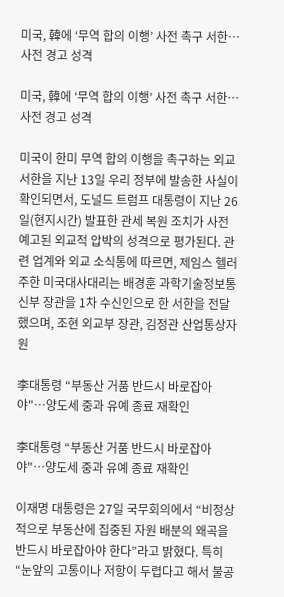미국, 韓에 ‘무역 합의 이행’ 사전 촉구 서한…사전 경고 성격

미국, 韓에 ‘무역 합의 이행’ 사전 촉구 서한…사전 경고 성격

미국이 한미 무역 합의 이행을 촉구하는 외교 서한을 지난 13일 우리 정부에 발송한 사실이 확인되면서, 도널드 트럼프 대통령이 지난 26일(현지시간) 발표한 관세 복원 조치가 사전 예고된 외교적 압박의 성격으로 평가된다. 관련 업계와 외교 소식통에 따르면, 제임스 헬러 주한 미국대사대리는 배경훈 과학기술정보통신부 장관을 1차 수신인으로 한 서한을 전달했으며, 조현 외교부 장관, 김정관 산업통상자원

李대통령 “부동산 거품 반드시 바로잡아야"…양도세 중과 유예 종료 재확인

李대통령 “부동산 거품 반드시 바로잡아야"…양도세 중과 유예 종료 재확인

이재명 대통령은 27일 국무회의에서 “비정상적으로 부동산에 집중된 자원 배분의 왜곡을 반드시 바로잡아야 한다”라고 밝혔다. 특히 “눈앞의 고통이나 저항이 두렵다고 해서 불공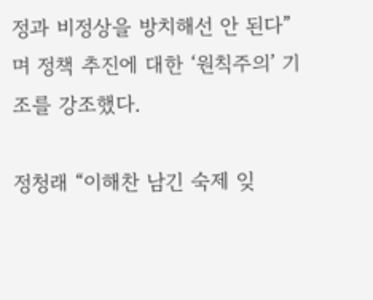정과 비정상을 방치해선 안 된다”며 정책 추진에 대한 ‘원칙주의’ 기조를 강조했다.

정청래 “이해찬 남긴 숙제 잊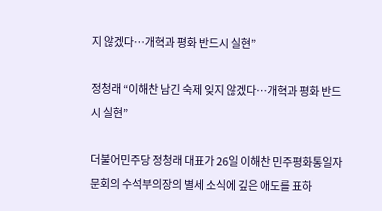지 않겠다…개혁과 평화 반드시 실현”

정청래 “이해찬 남긴 숙제 잊지 않겠다…개혁과 평화 반드시 실현”

더불어민주당 정청래 대표가 26일 이해찬 민주평화통일자문회의 수석부의장의 별세 소식에 깊은 애도를 표하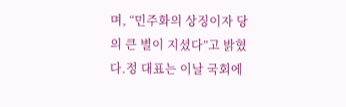며, “민주화의 상징이자 당의 큰 별이 지셨다”고 밝혔다.정 대표는 이날 국회에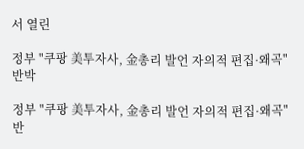서 열린

정부 "쿠팡 美투자사, 金총리 발언 자의적 편집·왜곡" 반박

정부 "쿠팡 美투자사, 金총리 발언 자의적 편집·왜곡" 반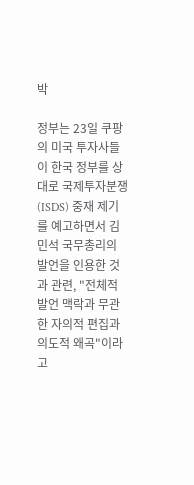박

정부는 23일 쿠팡의 미국 투자사들이 한국 정부를 상대로 국제투자분쟁(ISDS) 중재 제기를 예고하면서 김민석 국무총리의 발언을 인용한 것과 관련, "전체적 발언 맥락과 무관한 자의적 편집과 의도적 왜곡"이라고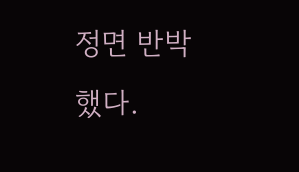정면 반박했다.